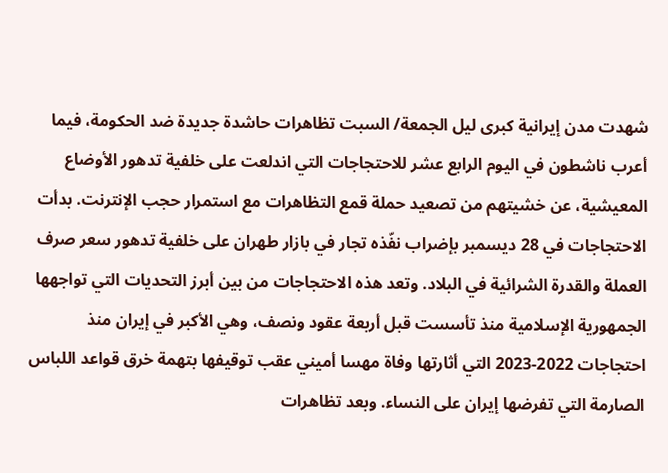شهدت مدن إيرانية كبرى ليل الجمعة/ السبت تظاهرات حاشدة جديدة ضد الحكومة، فيما أعرب ناشطون في اليوم الرابع عشر للاحتجاجات التي اندلعت على خلفية تدهور الأوضاع المعيشية، عن خشيتهم من تصعيد حملة قمع التظاهرات مع استمرار حجب الإنترنت. بدأت الاحتجاجات في 28 ديسمبر بإضراب نفّذه تجار في بازار طهران على خلفية تدهور سعر صرف العملة والقدرة الشرائية في البلاد. وتعد هذه الاحتجاجات من بين أبرز التحديات التي تواجهها الجمهورية الإسلامية منذ تأسست قبل أربعة عقود ونصف، وهي الأكبر في إيران منذ احتجاجات 2022-2023 التي أثارتها وفاة مهسا أميني عقب توقيفها بتهمة خرق قواعد اللباس الصارمة التي تفرضها إيران على النساء. وبعد تظاهرات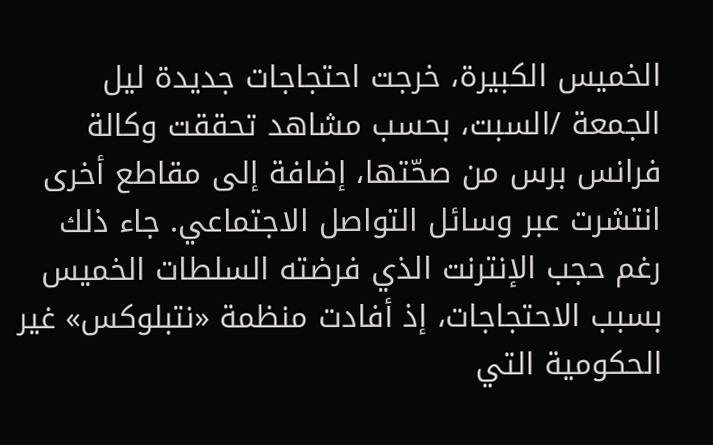الخميس الكبيرة، خرجت احتجاجات جديدة ليل الجمعة /السبت، بحسب مشاهد تحققت وكالة فرانس برس من صحّتها، إضافة إلى مقاطع أخرى انتشرت عبر وسائل التواصل الاجتماعي. جاء ذلك رغم حجب الإنترنت الذي فرضته السلطات الخميس بسبب الاحتجاجات، إذ أفادت منظمة «نتبلوكس» غير الحكومية التي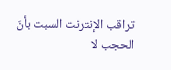تراقب الإنترنت السبت بأنّ الحجب لا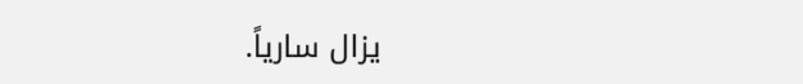يزال سارياً.